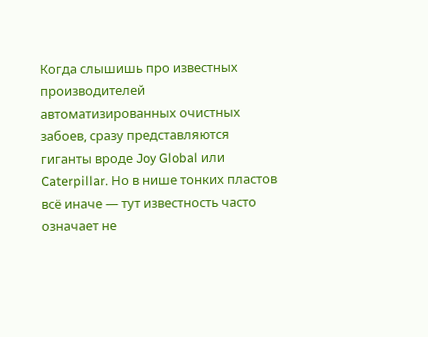Когда слышишь про известных производителей автоматизированных очистных забоев, сразу представляются гиганты вроде Joy Global или Caterpillar. Но в нише тонких пластов всё иначе — тут известность часто означает не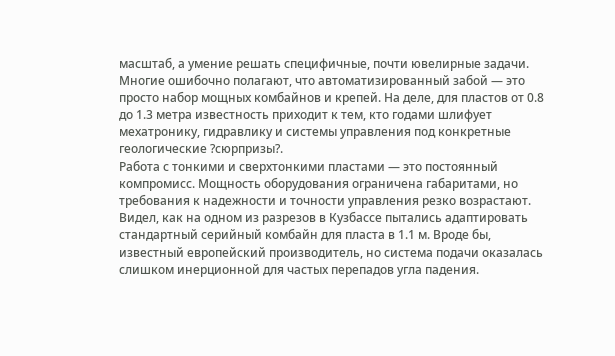масштаб, а умение решать специфичные, почти ювелирные задачи. Многие ошибочно полагают, что автоматизированный забой — это просто набор мощных комбайнов и крепей. На деле, для пластов от 0.8 до 1.3 метра известность приходит к тем, кто годами шлифует мехатронику, гидравлику и системы управления под конкретные геологические ?сюрпризы?.
Работа с тонкими и сверхтонкими пластами — это постоянный компромисс. Мощность оборудования ограничена габаритами, но требования к надежности и точности управления резко возрастают. Видел, как на одном из разрезов в Кузбассе пытались адаптировать стандартный серийный комбайн для пласта в 1.1 м. Вроде бы, известный европейский производитель, но система подачи оказалась слишком инерционной для частых перепадов угла падения.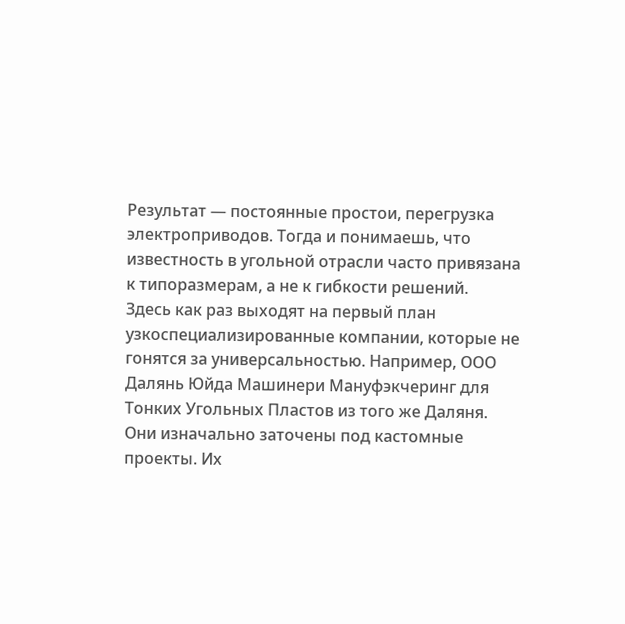Результат — постоянные простои, перегрузка электроприводов. Тогда и понимаешь, что известность в угольной отрасли часто привязана к типоразмерам, а не к гибкости решений.
Здесь как раз выходят на первый план узкоспециализированные компании, которые не гонятся за универсальностью. Например, ООО Далянь Юйда Машинери Мануфэкчеринг для Тонких Угольных Пластов из того же Даляня. Они изначально заточены под кастомные проекты. Их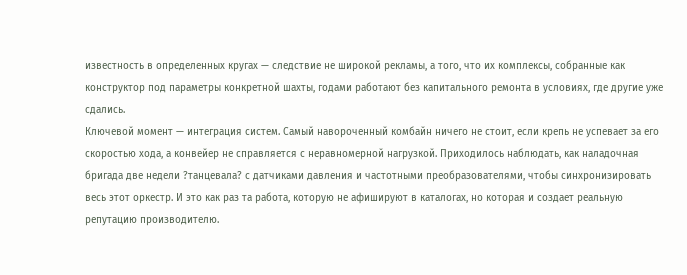известность в определенных кругах — следствие не широкой рекламы, а того, что их комплексы, собранные как конструктор под параметры конкретной шахты, годами работают без капитального ремонта в условиях, где другие уже сдались.
Ключевой момент — интеграция систем. Самый навороченный комбайн ничего не стоит, если крепь не успевает за его скоростью хода, а конвейер не справляется с неравномерной нагрузкой. Приходилось наблюдать, как наладочная бригада две недели ?танцевала? с датчиками давления и частотными преобразователями, чтобы синхронизировать весь этот оркестр. И это как раз та работа, которую не афишируют в каталогах, но которая и создает реальную репутацию производителю.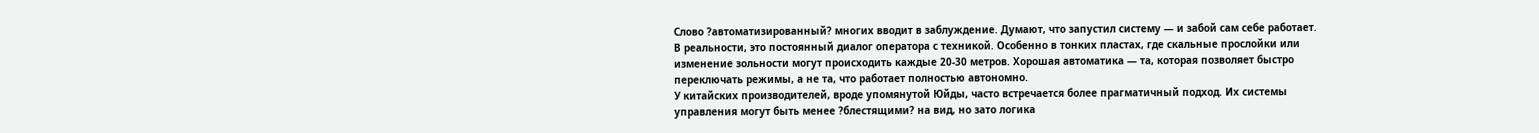Слово ?автоматизированный? многих вводит в заблуждение. Думают, что запустил систему — и забой сам себе работает. В реальности, это постоянный диалог оператора с техникой. Особенно в тонких пластах, где скальные прослойки или изменение зольности могут происходить каждые 20-30 метров. Хорошая автоматика — та, которая позволяет быстро переключать режимы, а не та, что работает полностью автономно.
У китайских производителей, вроде упомянутой Юйды, часто встречается более прагматичный подход. Их системы управления могут быть менее ?блестящими? на вид, но зато логика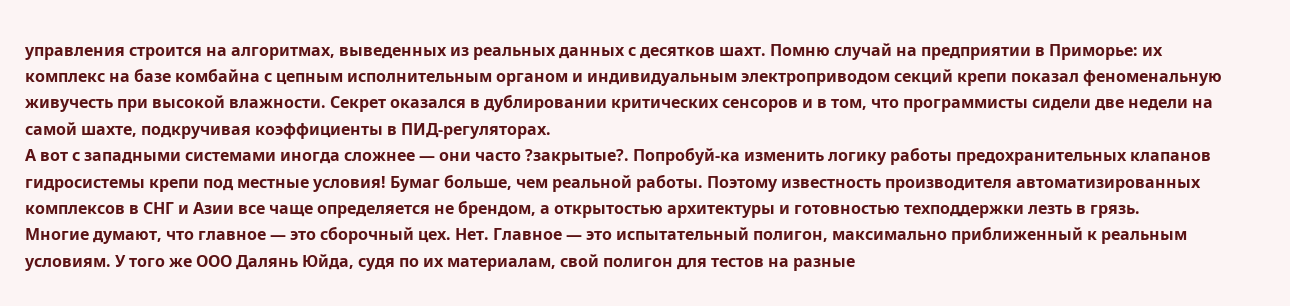управления строится на алгоритмах, выведенных из реальных данных с десятков шахт. Помню случай на предприятии в Приморье: их комплекс на базе комбайна с цепным исполнительным органом и индивидуальным электроприводом секций крепи показал феноменальную живучесть при высокой влажности. Секрет оказался в дублировании критических сенсоров и в том, что программисты сидели две недели на самой шахте, подкручивая коэффициенты в ПИД-регуляторах.
А вот с западными системами иногда сложнее — они часто ?закрытые?. Попробуй-ка изменить логику работы предохранительных клапанов гидросистемы крепи под местные условия! Бумаг больше, чем реальной работы. Поэтому известность производителя автоматизированных комплексов в СНГ и Азии все чаще определяется не брендом, а открытостью архитектуры и готовностью техподдержки лезть в грязь.
Многие думают, что главное — это сборочный цех. Нет. Главное — это испытательный полигон, максимально приближенный к реальным условиям. У того же ООО Далянь Юйда, судя по их материалам, свой полигон для тестов на разные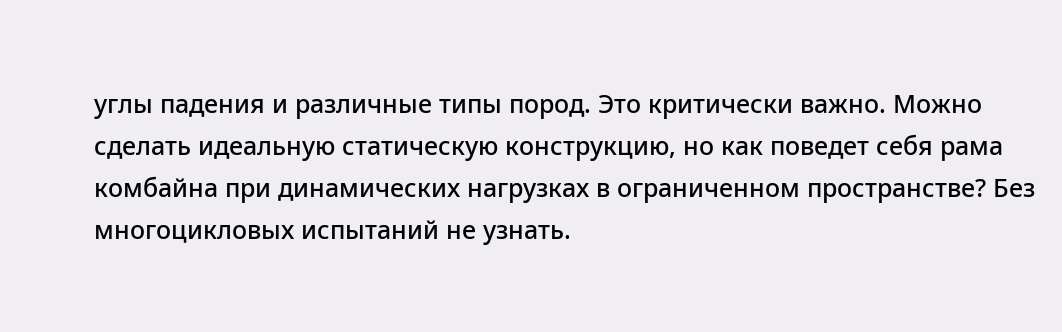углы падения и различные типы пород. Это критически важно. Можно сделать идеальную статическую конструкцию, но как поведет себя рама комбайна при динамических нагрузках в ограниченном пространстве? Без многоцикловых испытаний не узнать.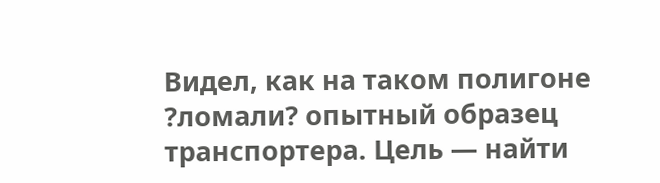Видел, как на таком полигоне ?ломали? опытный образец транспортера. Цель — найти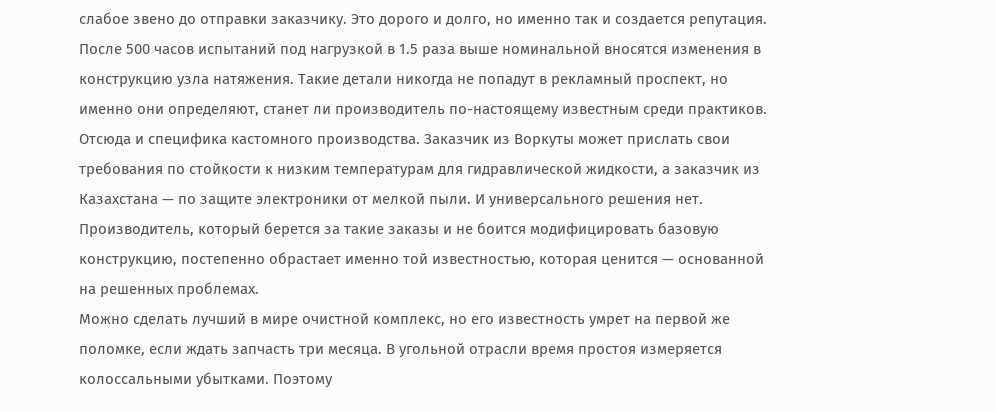слабое звено до отправки заказчику. Это дорого и долго, но именно так и создается репутация. После 500 часов испытаний под нагрузкой в 1.5 раза выше номинальной вносятся изменения в конструкцию узла натяжения. Такие детали никогда не попадут в рекламный проспект, но именно они определяют, станет ли производитель по-настоящему известным среди практиков.
Отсюда и специфика кастомного производства. Заказчик из Воркуты может прислать свои требования по стойкости к низким температурам для гидравлической жидкости, а заказчик из Казахстана — по защите электроники от мелкой пыли. И универсального решения нет. Производитель, который берется за такие заказы и не боится модифицировать базовую конструкцию, постепенно обрастает именно той известностью, которая ценится — основанной на решенных проблемах.
Можно сделать лучший в мире очистной комплекс, но его известность умрет на первой же поломке, если ждать запчасть три месяца. В угольной отрасли время простоя измеряется колоссальными убытками. Поэтому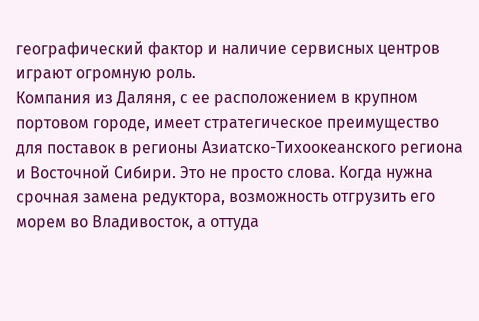географический фактор и наличие сервисных центров играют огромную роль.
Компания из Даляня, с ее расположением в крупном портовом городе, имеет стратегическое преимущество для поставок в регионы Азиатско-Тихоокеанского региона и Восточной Сибири. Это не просто слова. Когда нужна срочная замена редуктора, возможность отгрузить его морем во Владивосток, а оттуда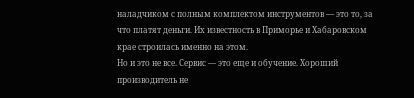наладчиком с полным комплектом инструментов — это то, за что платят деньги. Их известность в Приморье и Хабаровском крае строилась именно на этом.
Но и это не все. Сервис — это еще и обучение. Хороший производитель не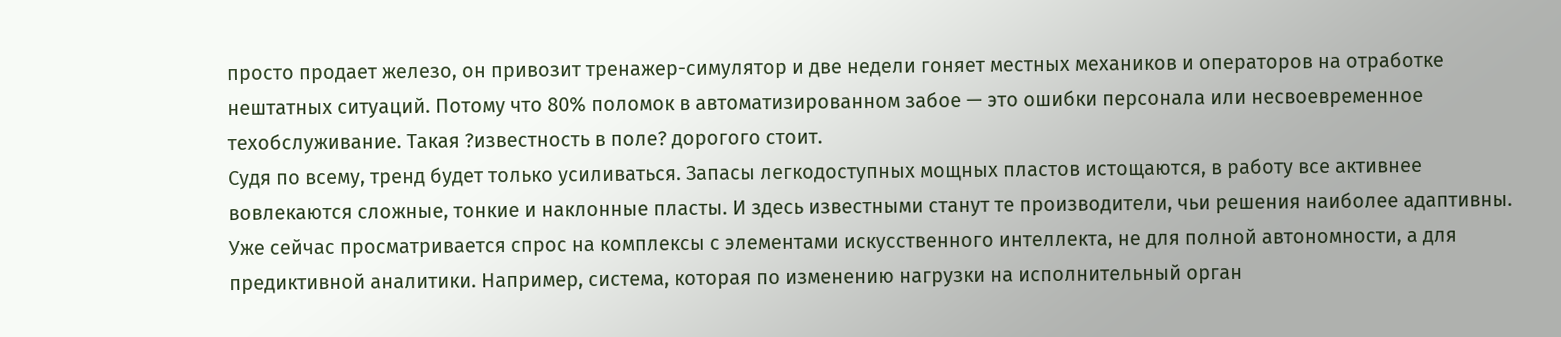просто продает железо, он привозит тренажер-симулятор и две недели гоняет местных механиков и операторов на отработке нештатных ситуаций. Потому что 80% поломок в автоматизированном забое — это ошибки персонала или несвоевременное техобслуживание. Такая ?известность в поле? дорогого стоит.
Судя по всему, тренд будет только усиливаться. Запасы легкодоступных мощных пластов истощаются, в работу все активнее вовлекаются сложные, тонкие и наклонные пласты. И здесь известными станут те производители, чьи решения наиболее адаптивны.
Уже сейчас просматривается спрос на комплексы с элементами искусственного интеллекта, не для полной автономности, а для предиктивной аналитики. Например, система, которая по изменению нагрузки на исполнительный орган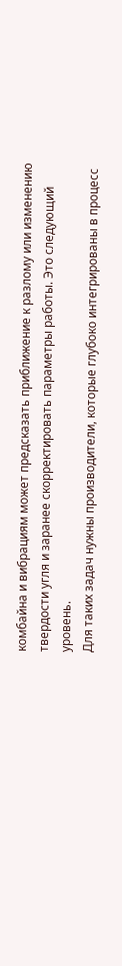комбайна и вибрациям может предсказать приближение к разлому или изменению твердости угля и заранее скорректировать параметры работы. Это следующий уровень.
Для таких задач нужны производители, которые глубоко интегрированы в процесс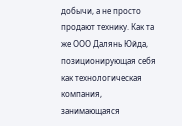добычи, а не просто продают технику. Как та же ООО Далянь Юйда, позиционирующая себя как технологическая компания, занимающаяся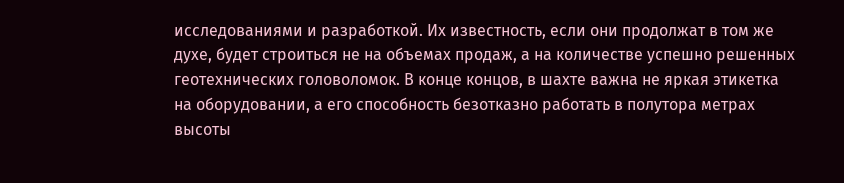исследованиями и разработкой. Их известность, если они продолжат в том же духе, будет строиться не на объемах продаж, а на количестве успешно решенных геотехнических головоломок. В конце концов, в шахте важна не яркая этикетка на оборудовании, а его способность безотказно работать в полутора метрах высоты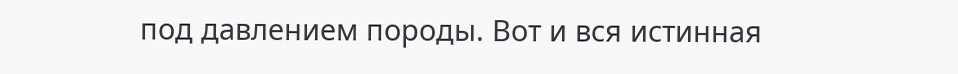под давлением породы. Вот и вся истинная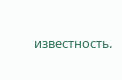известность.